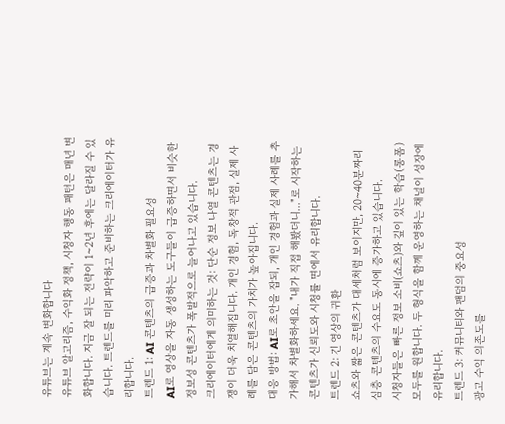유튜브는 계속 변화합니다
유튜브 알고리즘, 수익화 정책, 시청자 행동 패턴은 매년 변화합니다. 지금 잘 되는 전략이 1~2년 후에는 달라질 수 있습니다. 트렌드를 미리 파악하고 준비하는 크리에이터가 유리합니다.
트렌드 1: AI 콘텐츠의 급증과 차별화 필요성
AI로 영상을 자동 생성하는 도구들이 급증하면서 비슷한 정보성 콘텐츠가 폭발적으로 늘어나고 있습니다.
크리에이터에게 의미하는 것: 단순 정보 나열 콘텐츠는 경쟁이 더욱 치열해집니다. 개인 경험, 독창적 관점, 실제 사례를 담은 콘텐츠의 가치가 높아집니다.
대응 방법: AI로 초안을 잡되, 개인 경험과 실제 사례를 추가해서 차별화하세요. "내가 직접 해봤더니..."로 시작하는 콘텐츠가 신뢰도와 시청률 면에서 유리합니다.
트렌드 2: 긴 영상의 귀환
쇼츠와 짧은 콘텐츠가 대세처럼 보이지만, 20~40분짜리 심층 콘텐츠의 수요도 동시에 증가하고 있습니다.
시청자들은 빠른 정보 소비(쇼츠)와 깊이 있는 학습(롱폼) 모두를 원합니다. 두 형식을 함께 운영하는 채널이 성장에 유리합니다.
트렌드 3: 커뮤니티와 팬덤의 중요성
광고 수익 의존도를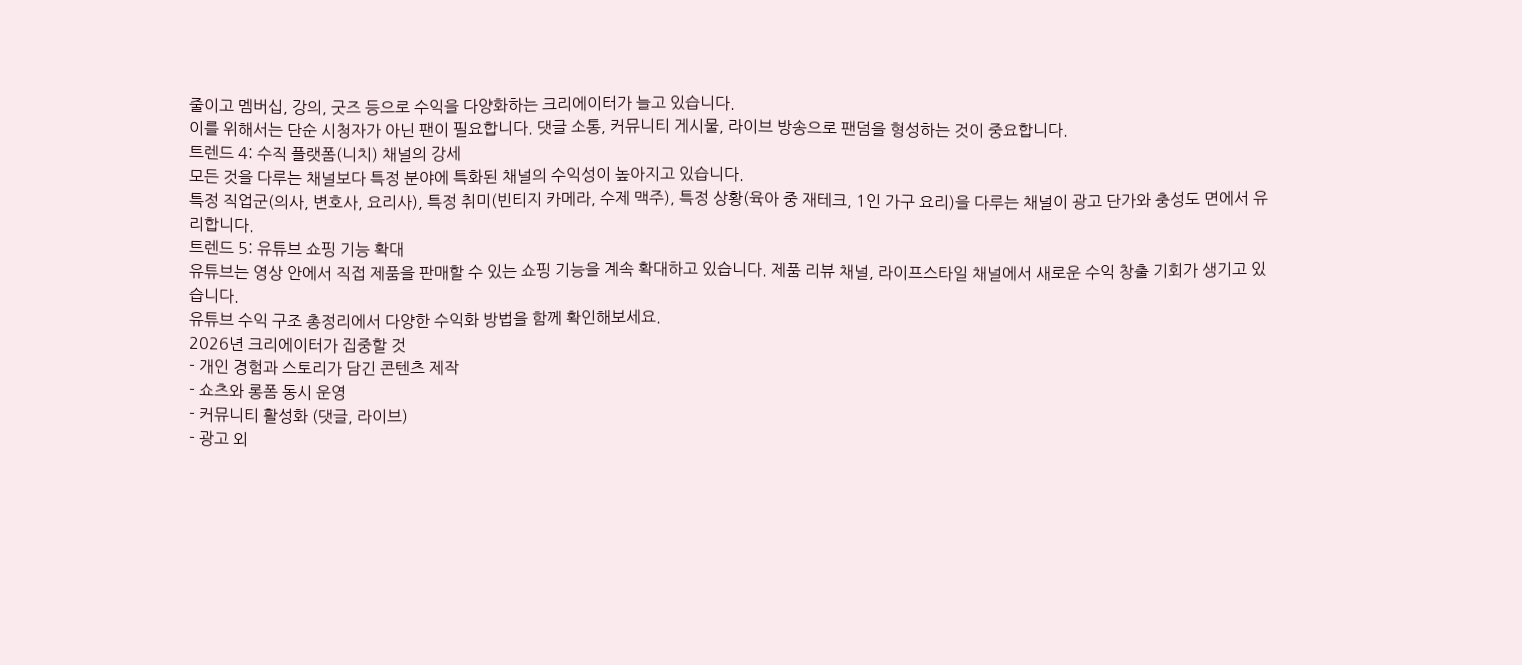줄이고 멤버십, 강의, 굿즈 등으로 수익을 다양화하는 크리에이터가 늘고 있습니다.
이를 위해서는 단순 시청자가 아닌 팬이 필요합니다. 댓글 소통, 커뮤니티 게시물, 라이브 방송으로 팬덤을 형성하는 것이 중요합니다.
트렌드 4: 수직 플랫폼(니치) 채널의 강세
모든 것을 다루는 채널보다 특정 분야에 특화된 채널의 수익성이 높아지고 있습니다.
특정 직업군(의사, 변호사, 요리사), 특정 취미(빈티지 카메라, 수제 맥주), 특정 상황(육아 중 재테크, 1인 가구 요리)을 다루는 채널이 광고 단가와 충성도 면에서 유리합니다.
트렌드 5: 유튜브 쇼핑 기능 확대
유튜브는 영상 안에서 직접 제품을 판매할 수 있는 쇼핑 기능을 계속 확대하고 있습니다. 제품 리뷰 채널, 라이프스타일 채널에서 새로운 수익 창출 기회가 생기고 있습니다.
유튜브 수익 구조 총정리에서 다양한 수익화 방법을 함께 확인해보세요.
2026년 크리에이터가 집중할 것
- 개인 경험과 스토리가 담긴 콘텐츠 제작
- 쇼츠와 롱폼 동시 운영
- 커뮤니티 활성화 (댓글, 라이브)
- 광고 외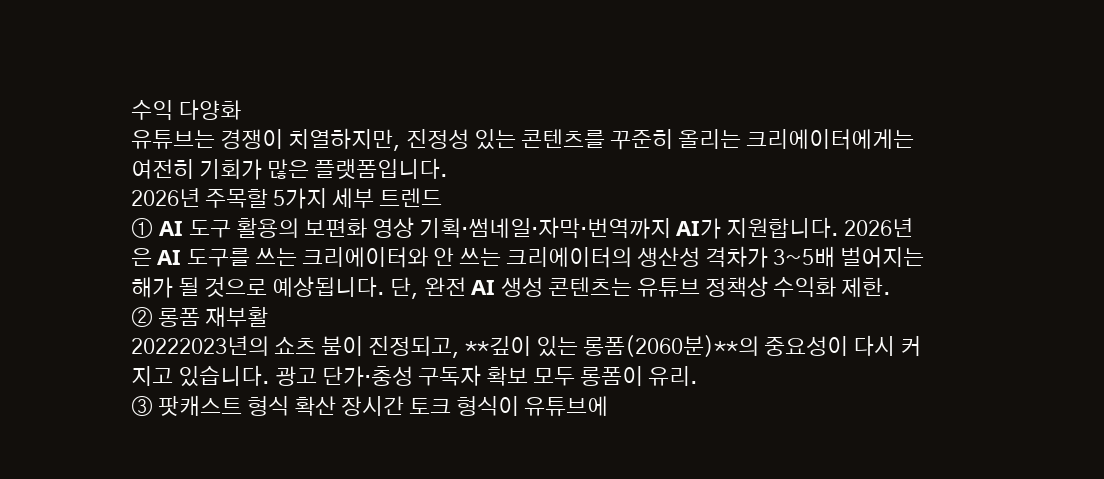수익 다양화
유튜브는 경쟁이 치열하지만, 진정성 있는 콘텐츠를 꾸준히 올리는 크리에이터에게는 여전히 기회가 많은 플랫폼입니다.
2026년 주목할 5가지 세부 트렌드
① AI 도구 활용의 보편화 영상 기획·썸네일·자막·번역까지 AI가 지원합니다. 2026년은 AI 도구를 쓰는 크리에이터와 안 쓰는 크리에이터의 생산성 격차가 3~5배 벌어지는 해가 될 것으로 예상됩니다. 단, 완전 AI 생성 콘텐츠는 유튜브 정책상 수익화 제한.
② 롱폼 재부활
20222023년의 쇼츠 붐이 진정되고, **깊이 있는 롱폼(2060분)**의 중요성이 다시 커지고 있습니다. 광고 단가·충성 구독자 확보 모두 롱폼이 유리.
③ 팟캐스트 형식 확산 장시간 토크 형식이 유튜브에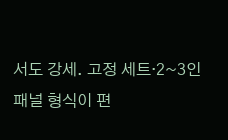서도 강세. 고정 세트·2~3인 패널 형식이 편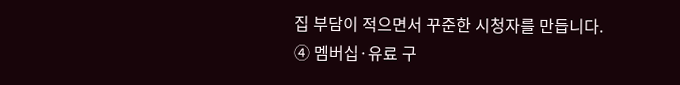집 부담이 적으면서 꾸준한 시청자를 만듭니다.
④ 멤버십·유료 구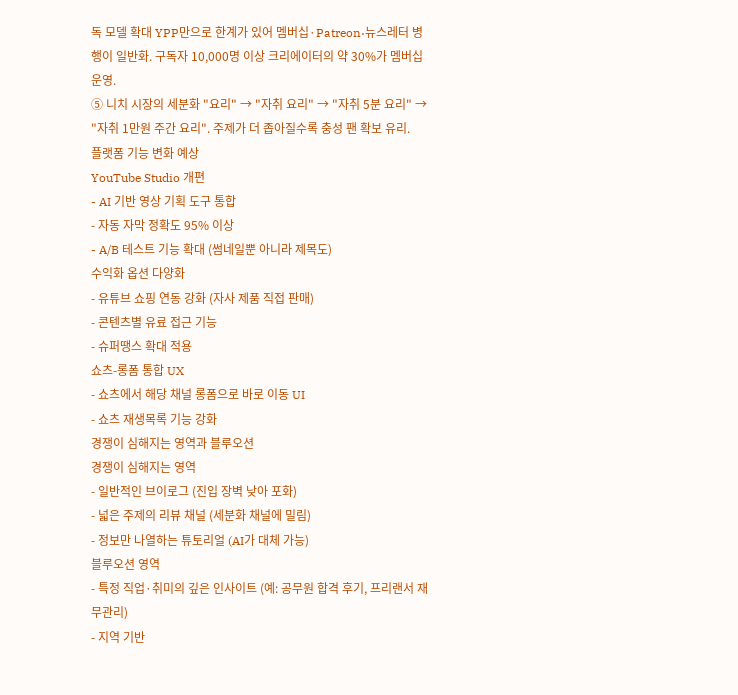독 모델 확대 YPP만으로 한계가 있어 멤버십·Patreon·뉴스레터 병행이 일반화. 구독자 10,000명 이상 크리에이터의 약 30%가 멤버십 운영.
⑤ 니치 시장의 세분화 "요리" → "자취 요리" → "자취 5분 요리" → "자취 1만원 주간 요리". 주제가 더 좁아질수록 충성 팬 확보 유리.
플랫폼 기능 변화 예상
YouTube Studio 개편
- AI 기반 영상 기획 도구 통합
- 자동 자막 정확도 95% 이상
- A/B 테스트 기능 확대 (썸네일뿐 아니라 제목도)
수익화 옵션 다양화
- 유튜브 쇼핑 연동 강화 (자사 제품 직접 판매)
- 콘텐츠별 유료 접근 기능
- 슈퍼땡스 확대 적용
쇼츠-롱폼 통합 UX
- 쇼츠에서 해당 채널 롱폼으로 바로 이동 UI
- 쇼츠 재생목록 기능 강화
경쟁이 심해지는 영역과 블루오션
경쟁이 심해지는 영역
- 일반적인 브이로그 (진입 장벽 낮아 포화)
- 넓은 주제의 리뷰 채널 (세분화 채널에 밀림)
- 정보만 나열하는 튜토리얼 (AI가 대체 가능)
블루오션 영역
- 특정 직업·취미의 깊은 인사이트 (예: 공무원 합격 후기, 프리랜서 재무관리)
- 지역 기반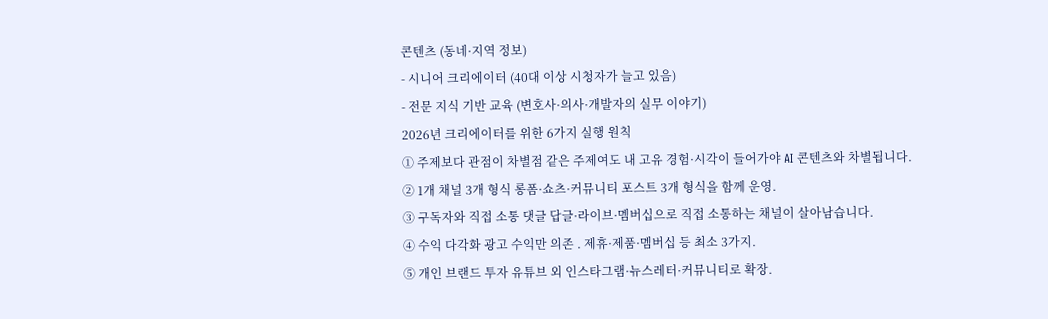콘텐츠 (동네·지역 정보)
- 시니어 크리에이터 (40대 이상 시청자가 늘고 있음)
- 전문 지식 기반 교육 (변호사·의사·개발자의 실무 이야기)
2026년 크리에이터를 위한 6가지 실행 원칙
① 주제보다 관점이 차별점 같은 주제여도 내 고유 경험·시각이 들어가야 AI 콘텐츠와 차별됩니다.
② 1개 채널 3개 형식 롱폼·쇼츠·커뮤니티 포스트 3개 형식을 함께 운영.
③ 구독자와 직접 소통 댓글 답글·라이브·멤버십으로 직접 소통하는 채널이 살아남습니다.
④ 수익 다각화 광고 수익만 의존 . 제휴·제품·멤버십 등 최소 3가지.
⑤ 개인 브랜드 투자 유튜브 외 인스타그램·뉴스레터·커뮤니티로 확장.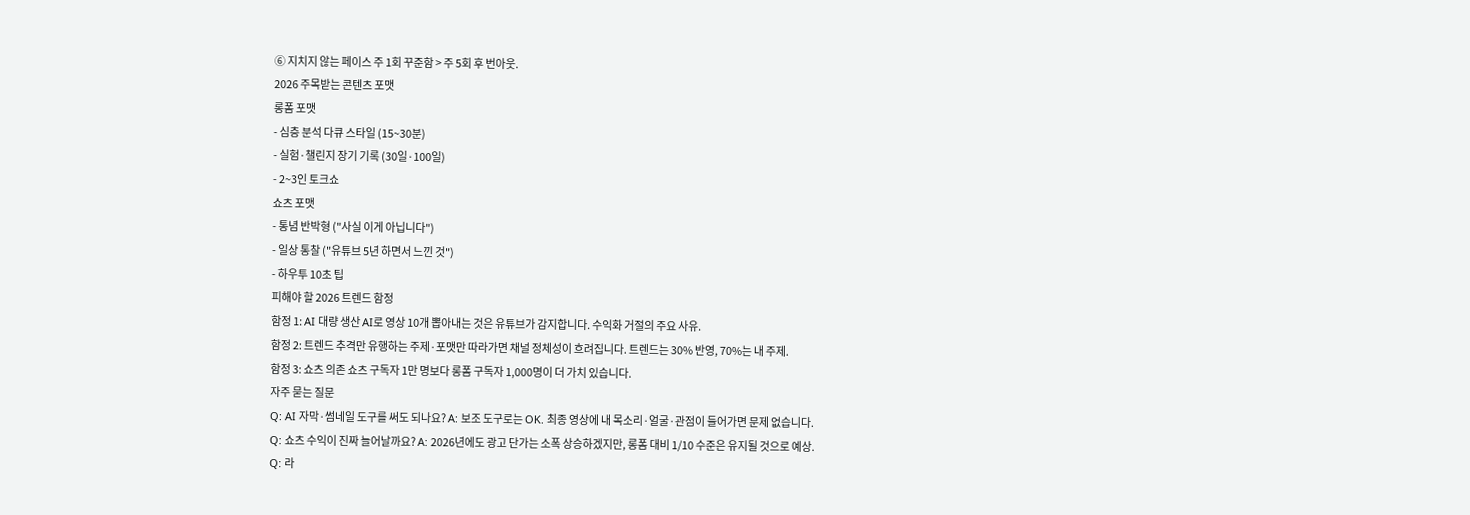⑥ 지치지 않는 페이스 주 1회 꾸준함 > 주 5회 후 번아웃.
2026 주목받는 콘텐츠 포맷
롱폼 포맷
- 심층 분석 다큐 스타일 (15~30분)
- 실험·챌린지 장기 기록 (30일·100일)
- 2~3인 토크쇼
쇼츠 포맷
- 통념 반박형 ("사실 이게 아닙니다")
- 일상 통찰 ("유튜브 5년 하면서 느낀 것")
- 하우투 10초 팁
피해야 할 2026 트렌드 함정
함정 1: AI 대량 생산 AI로 영상 10개 뽑아내는 것은 유튜브가 감지합니다. 수익화 거절의 주요 사유.
함정 2: 트렌드 추격만 유행하는 주제·포맷만 따라가면 채널 정체성이 흐려집니다. 트렌드는 30% 반영, 70%는 내 주제.
함정 3: 쇼츠 의존 쇼츠 구독자 1만 명보다 롱폼 구독자 1,000명이 더 가치 있습니다.
자주 묻는 질문
Q: AI 자막·썸네일 도구를 써도 되나요? A: 보조 도구로는 OK. 최종 영상에 내 목소리·얼굴·관점이 들어가면 문제 없습니다.
Q: 쇼츠 수익이 진짜 늘어날까요? A: 2026년에도 광고 단가는 소폭 상승하겠지만, 롱폼 대비 1/10 수준은 유지될 것으로 예상.
Q: 라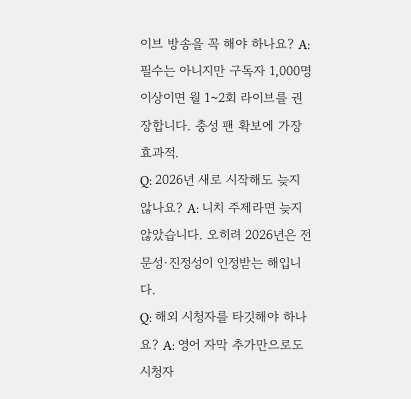이브 방송을 꼭 해야 하나요? A: 필수는 아니지만 구독자 1,000명 이상이면 월 1~2회 라이브를 권장합니다. 충성 팬 확보에 가장 효과적.
Q: 2026년 새로 시작해도 늦지 않나요? A: 니치 주제라면 늦지 않았습니다. 오히려 2026년은 전문성·진정성이 인정받는 해입니다.
Q: 해외 시청자를 타깃해야 하나요? A: 영어 자막 추가만으로도 시청자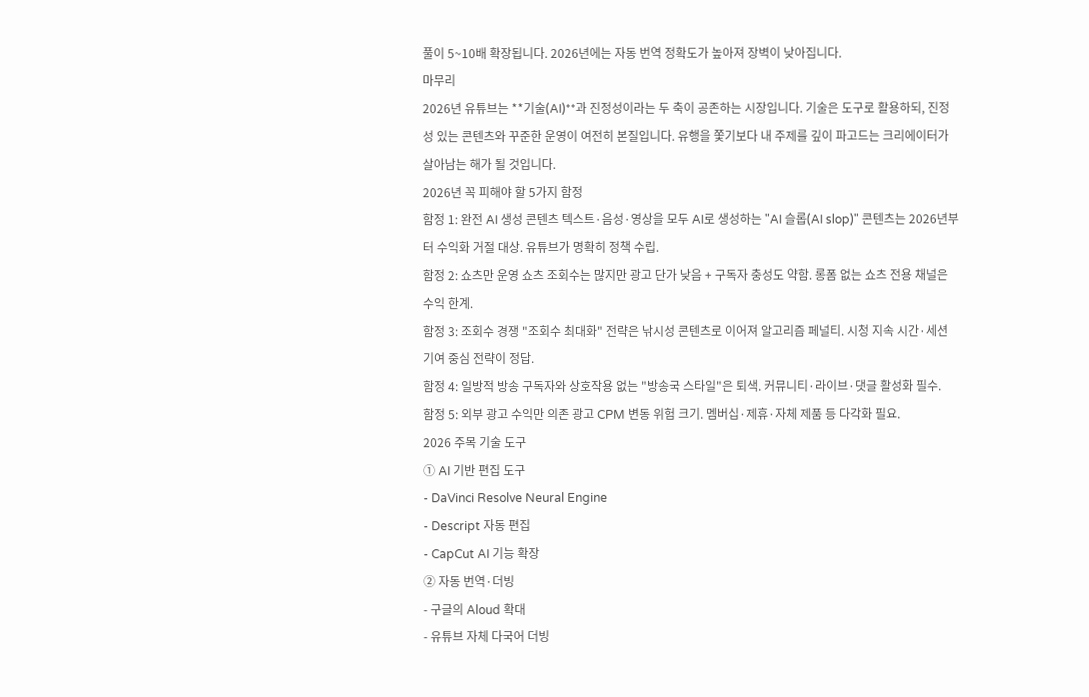풀이 5~10배 확장됩니다. 2026년에는 자동 번역 정확도가 높아져 장벽이 낮아집니다.
마무리
2026년 유튜브는 **기술(AI)**과 진정성이라는 두 축이 공존하는 시장입니다. 기술은 도구로 활용하되, 진정성 있는 콘텐츠와 꾸준한 운영이 여전히 본질입니다. 유행을 쫓기보다 내 주제를 깊이 파고드는 크리에이터가 살아남는 해가 될 것입니다.
2026년 꼭 피해야 할 5가지 함정
함정 1: 완전 AI 생성 콘텐츠 텍스트·음성·영상을 모두 AI로 생성하는 "AI 슬롭(AI slop)" 콘텐츠는 2026년부터 수익화 거절 대상. 유튜브가 명확히 정책 수립.
함정 2: 쇼츠만 운영 쇼츠 조회수는 많지만 광고 단가 낮음 + 구독자 충성도 약함. 롱폼 없는 쇼츠 전용 채널은 수익 한계.
함정 3: 조회수 경쟁 "조회수 최대화" 전략은 낚시성 콘텐츠로 이어져 알고리즘 페널티. 시청 지속 시간·세션 기여 중심 전략이 정답.
함정 4: 일방적 방송 구독자와 상호작용 없는 "방송국 스타일"은 퇴색. 커뮤니티·라이브·댓글 활성화 필수.
함정 5: 외부 광고 수익만 의존 광고 CPM 변동 위험 크기. 멤버십·제휴·자체 제품 등 다각화 필요.
2026 주목 기술 도구
① AI 기반 편집 도구
- DaVinci Resolve Neural Engine
- Descript 자동 편집
- CapCut AI 기능 확장
② 자동 번역·더빙
- 구글의 Aloud 확대
- 유튜브 자체 다국어 더빙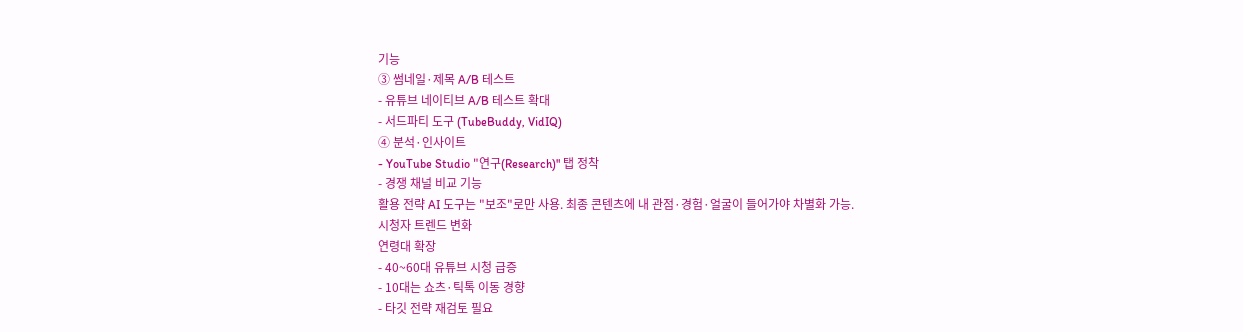기능
③ 썸네일·제목 A/B 테스트
- 유튜브 네이티브 A/B 테스트 확대
- 서드파티 도구 (TubeBuddy, VidIQ)
④ 분석·인사이트
- YouTube Studio "연구(Research)" 탭 정착
- 경쟁 채널 비교 기능
활용 전략 AI 도구는 "보조"로만 사용. 최종 콘텐츠에 내 관점·경험·얼굴이 들어가야 차별화 가능.
시청자 트렌드 변화
연령대 확장
- 40~60대 유튜브 시청 급증
- 10대는 쇼츠·틱톡 이동 경향
- 타깃 전략 재검토 필요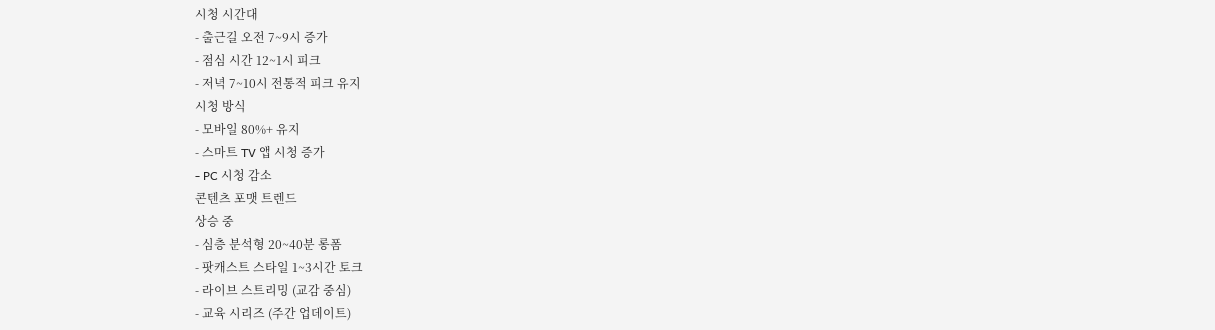시청 시간대
- 출근길 오전 7~9시 증가
- 점심 시간 12~1시 피크
- 저녁 7~10시 전통적 피크 유지
시청 방식
- 모바일 80%+ 유지
- 스마트 TV 앱 시청 증가
- PC 시청 감소
콘텐츠 포맷 트렌드
상승 중
- 심층 분석형 20~40분 롱폼
- 팟캐스트 스타일 1~3시간 토크
- 라이브 스트리밍 (교감 중심)
- 교육 시리즈 (주간 업데이트)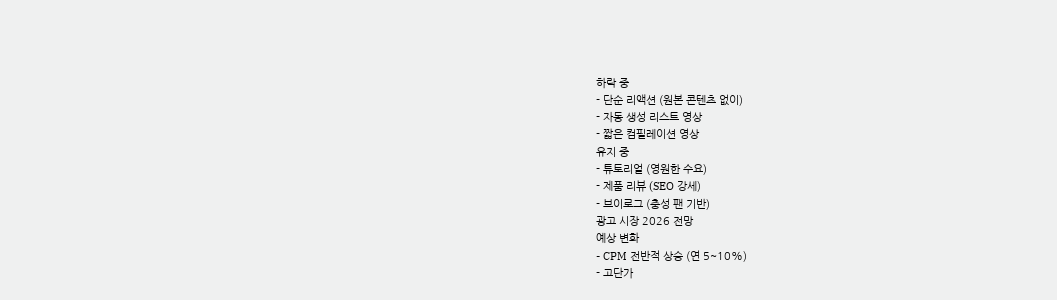하락 중
- 단순 리액션 (원본 콘텐츠 없이)
- 자동 생성 리스트 영상
- 짧은 컴필레이션 영상
유지 중
- 튜토리얼 (영원한 수요)
- 제품 리뷰 (SEO 강세)
- 브이로그 (충성 팬 기반)
광고 시장 2026 전망
예상 변화
- CPM 전반적 상승 (연 5~10%)
- 고단가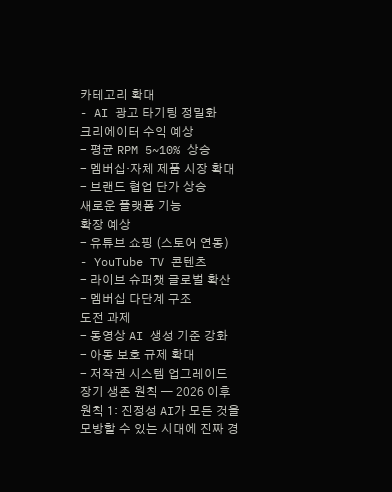카테고리 확대
- AI 광고 타기팅 정밀화
크리에이터 수익 예상
- 평균 RPM 5~10% 상승
- 멤버십·자체 제품 시장 확대
- 브랜드 협업 단가 상승
새로운 플랫폼 기능
확장 예상
- 유튜브 쇼핑 (스토어 연동)
- YouTube TV 콘텐츠
- 라이브 슈퍼챗 글로벌 확산
- 멤버십 다단계 구조
도전 과제
- 동영상 AI 생성 기준 강화
- 아동 보호 규제 확대
- 저작권 시스템 업그레이드
장기 생존 원칙 — 2026 이후
원칙 1: 진정성 AI가 모든 것을 모방할 수 있는 시대에 진짜 경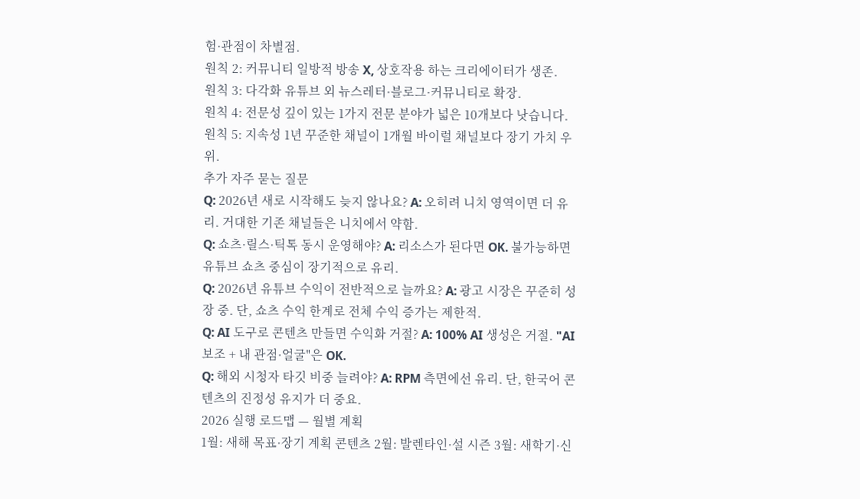험·관점이 차별점.
원칙 2: 커뮤니티 일방적 방송 X, 상호작용 하는 크리에이터가 생존.
원칙 3: 다각화 유튜브 외 뉴스레터·블로그·커뮤니티로 확장.
원칙 4: 전문성 깊이 있는 1가지 전문 분야가 넓은 10개보다 낫습니다.
원칙 5: 지속성 1년 꾸준한 채널이 1개월 바이럴 채널보다 장기 가치 우위.
추가 자주 묻는 질문
Q: 2026년 새로 시작해도 늦지 않나요? A: 오히려 니치 영역이면 더 유리. 거대한 기존 채널들은 니치에서 약함.
Q: 쇼츠·릴스·틱톡 동시 운영해야? A: 리소스가 된다면 OK. 불가능하면 유튜브 쇼츠 중심이 장기적으로 유리.
Q: 2026년 유튜브 수익이 전반적으로 늘까요? A: 광고 시장은 꾸준히 성장 중. 단, 쇼츠 수익 한계로 전체 수익 증가는 제한적.
Q: AI 도구로 콘텐츠 만들면 수익화 거절? A: 100% AI 생성은 거절. "AI 보조 + 내 관점·얼굴"은 OK.
Q: 해외 시청자 타깃 비중 늘려야? A: RPM 측면에선 유리. 단, 한국어 콘텐츠의 진정성 유지가 더 중요.
2026 실행 로드맵 — 월별 계획
1월: 새해 목표·장기 계획 콘텐츠 2월: 발렌타인·설 시즌 3월: 새학기·신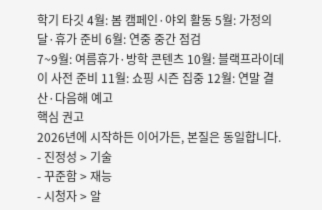학기 타깃 4월: 봄 캠페인·야외 활동 5월: 가정의 달·휴가 준비 6월: 연중 중간 점검
7~9월: 여름휴가·방학 콘텐츠 10월: 블랙프라이데이 사전 준비 11월: 쇼핑 시즌 집중 12월: 연말 결산·다음해 예고
핵심 권고
2026년에 시작하든 이어가든, 본질은 동일합니다.
- 진정성 > 기술
- 꾸준함 > 재능
- 시청자 > 알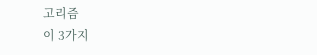고리즘
이 3가지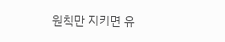원칙만 지키면 유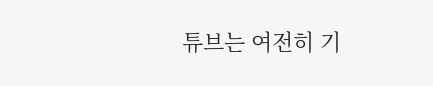튜브는 여전히 기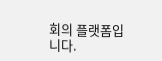회의 플랫폼입니다.